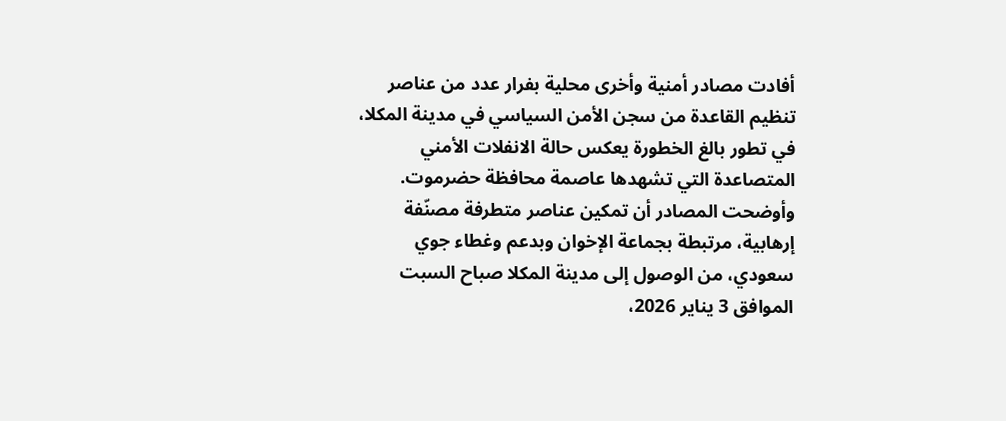أفادت مصادر أمنية وأخرى محلية بفرار عدد من عناصر تنظيم القاعدة من سجن الأمن السياسي في مدينة المكلا، في تطور بالغ الخطورة يعكس حالة الانفلات الأمني المتصاعدة التي تشهدها عاصمة محافظة حضرموت.
وأوضحت المصادر أن تمكين عناصر متطرفة مصنّفة إرهابية، مرتبطة بجماعة الإخوان وبدعم وغطاء جوي سعودي، من الوصول إلى مدينة المكلا صباح السبت الموافق 3 يناير 2026،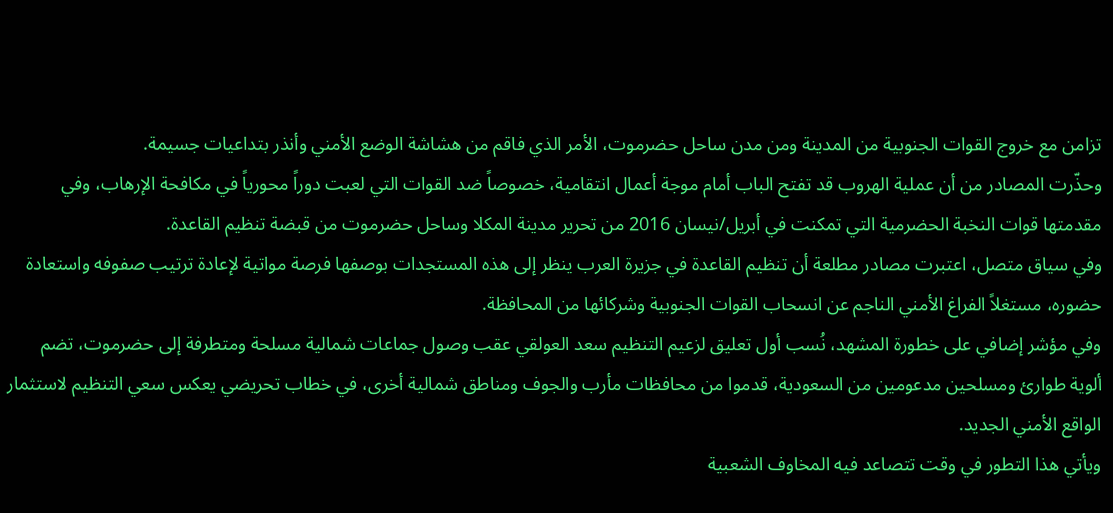تزامن مع خروج القوات الجنوبية من المدينة ومن مدن ساحل حضرموت، الأمر الذي فاقم من هشاشة الوضع الأمني وأنذر بتداعيات جسيمة.
وحذّرت المصادر من أن عملية الهروب قد تفتح الباب أمام موجة أعمال انتقامية، خصوصاً ضد القوات التي لعبت دوراً محورياً في مكافحة الإرهاب، وفي مقدمتها قوات النخبة الحضرمية التي تمكنت في أبريل/نيسان 2016 من تحرير مدينة المكلا وساحل حضرموت من قبضة تنظيم القاعدة.
وفي سياق متصل، اعتبرت مصادر مطلعة أن تنظيم القاعدة في جزيرة العرب ينظر إلى هذه المستجدات بوصفها فرصة مواتية لإعادة ترتيب صفوفه واستعادة حضوره، مستغلاً الفراغ الأمني الناجم عن انسحاب القوات الجنوبية وشركائها من المحافظة.
وفي مؤشر إضافي على خطورة المشهد، نُسب أول تعليق لزعيم التنظيم سعد العولقي عقب وصول جماعات شمالية مسلحة ومتطرفة إلى حضرموت، تضم ألوية طوارئ ومسلحين مدعومين من السعودية، قدموا من محافظات مأرب والجوف ومناطق شمالية أخرى، في خطاب تحريضي يعكس سعي التنظيم لاستثمار الواقع الأمني الجديد.
ويأتي هذا التطور في وقت تتصاعد فيه المخاوف الشعبية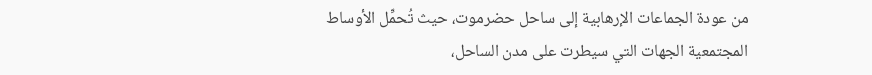من عودة الجماعات الإرهابية إلى ساحل حضرموت، حيث تُحمِّل الأوساط المجتمعية الجهات التي سيطرت على مدن الساحل،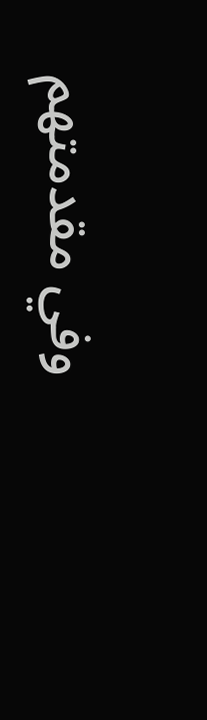وفي مقدمتهم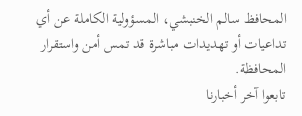المحافظ سالم الخنبشي، المسؤولية الكاملة عن أي تداعيات أو تهديدات مباشرة قد تمس أمن واستقرار المحافظة.
تابعوا آخر أخبارنا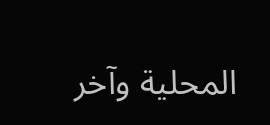المحلية وآخر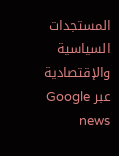المستجدات السياسية والإقتصادية عبر Google news